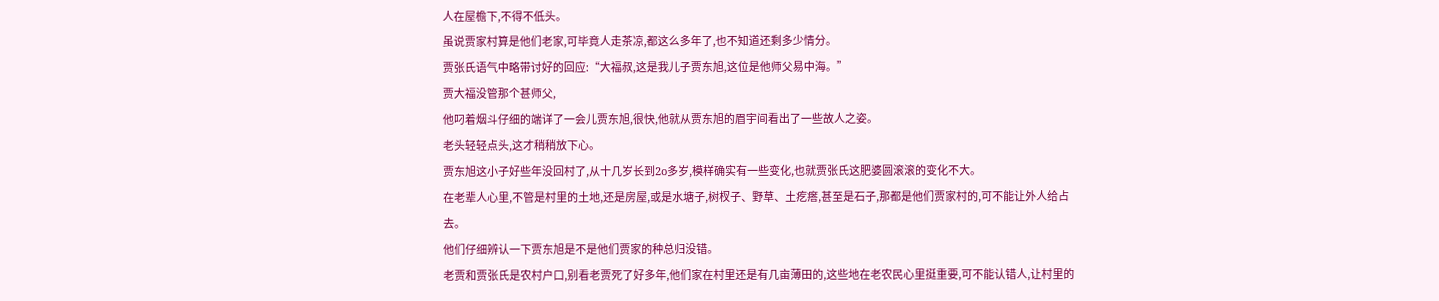人在屋檐下,不得不低头。
虽说贾家村算是他们老家,可毕竟人走茶凉,都这么多年了,也不知道还剩多少情分。
贾张氏语气中略带讨好的回应:“大福叔,这是我儿子贾东旭,这位是他师父易中海。”
贾大福没管那个甚师父,
他叼着烟斗仔细的端详了一会儿贾东旭,很快,他就从贾东旭的眉宇间看出了一些故人之姿。
老头轻轻点头,这才稍稍放下心。
贾东旭这小子好些年没回村了,从十几岁长到2o多岁,模样确实有一些变化,也就贾张氏这肥婆圆滚滚的变化不大。
在老辈人心里,不管是村里的土地,还是房屋,或是水塘子,树杈子、野草、土疙瘩,甚至是石子,那都是他们贾家村的,可不能让外人给占去。
他们仔细辨认一下贾东旭是不是他们贾家的种总归没错。
老贾和贾张氏是农村户口,别看老贾死了好多年,他们家在村里还是有几亩薄田的,这些地在老农民心里挺重要,可不能认错人,让村里的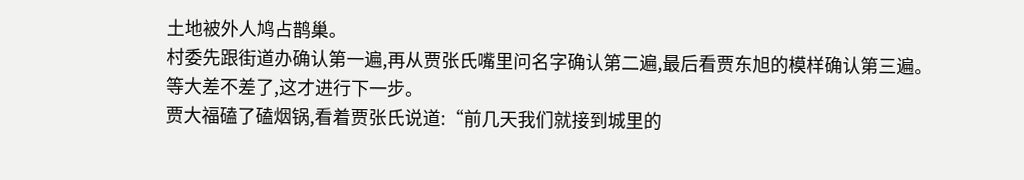土地被外人鸠占鹊巢。
村委先跟街道办确认第一遍,再从贾张氏嘴里问名字确认第二遍,最后看贾东旭的模样确认第三遍。
等大差不差了,这才进行下一步。
贾大福磕了磕烟锅,看着贾张氏说道:“前几天我们就接到城里的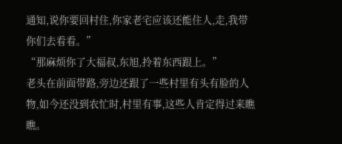通知,说你要回村住,你家老宅应该还能住人,走,我带你们去看看。”
“那麻烦你了大福叔,东旭,拎着东西跟上。”
老头在前面带路,旁边还跟了一些村里有头有脸的人物,如今还没到农忙时,村里有事,这些人肯定得过来瞧瞧。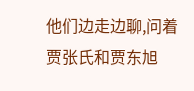他们边走边聊,问着贾张氏和贾东旭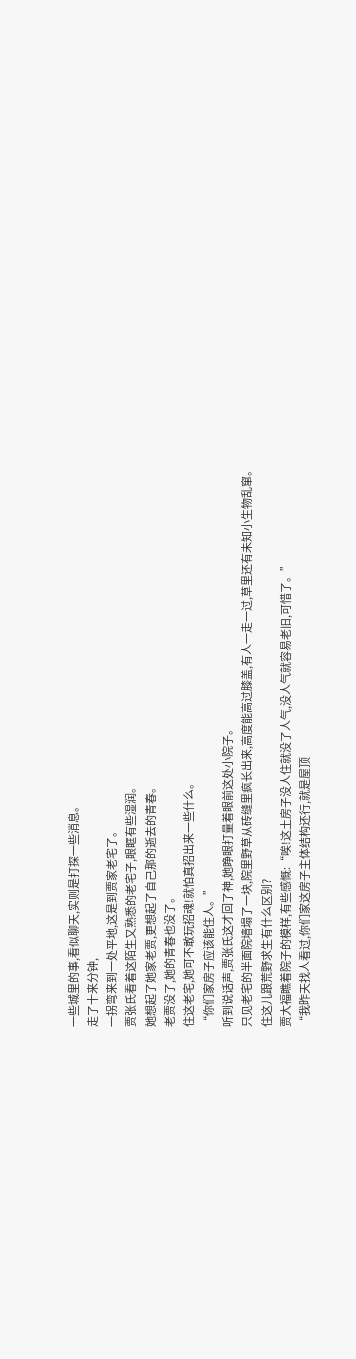一些城里的事,看似聊天,实则是打探一些消息。
走了十来分钟,
一拐弯来到一处平地,这是到贾家老宅了。
贾张氏看着这陌生又熟悉的老宅子,眼眶有些湿润。
她想起了她家老贾,更想起了自己那的逝去的青春。
老贾没了,她的青春也没了。
住这老宅,她可不敢玩招魂!就怕真招出来一些什么。
“你们家房子应该能住人。”
听到说话声,贾张氏这才回了神,她睁眼打量着眼前这处小院子。
只见老宅的半面院墙塌了一块,院里野草从砖缝里疯长出来,高度能高过膝盖,有人一走一过,草里还有未知小生物乱窜。
住这儿跟荒野求生有什么区别?
贾大福瞧着院子的模样,有些感慨:“唉!这土房子没人住就没了人气,没人气就容易老旧,可惜了。”
“我昨天找人看过,你们家这房子主体结构还行,就是屋顶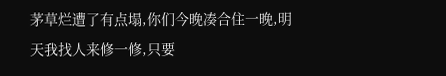茅草烂遭了有点塌,你们今晚凑合住一晚,明天我找人来修一修,只要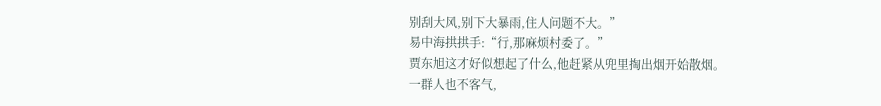别刮大风,别下大暴雨,住人问题不大。”
易中海拱拱手:“行,那麻烦村委了。”
贾东旭这才好似想起了什么,他赶紧从兜里掏出烟开始散烟。
一群人也不客气,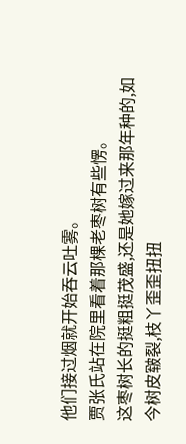他们接过烟就开始吞云吐雾。
贾张氏站在院里看着那棵老枣树有些愣。
这枣树长的挺粗挺茂盛,还是她嫁过来那年种的,如今树皮皲裂,枝丫歪歪扭扭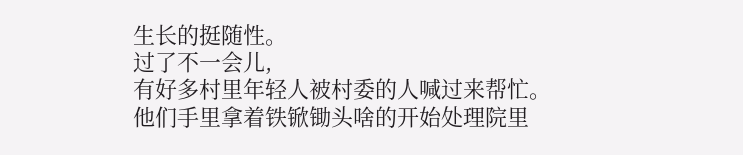生长的挺随性。
过了不一会儿,
有好多村里年轻人被村委的人喊过来帮忙。
他们手里拿着铁锨锄头啥的开始处理院里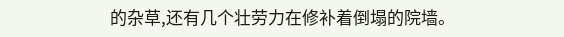的杂草,还有几个壮劳力在修补着倒塌的院墙。